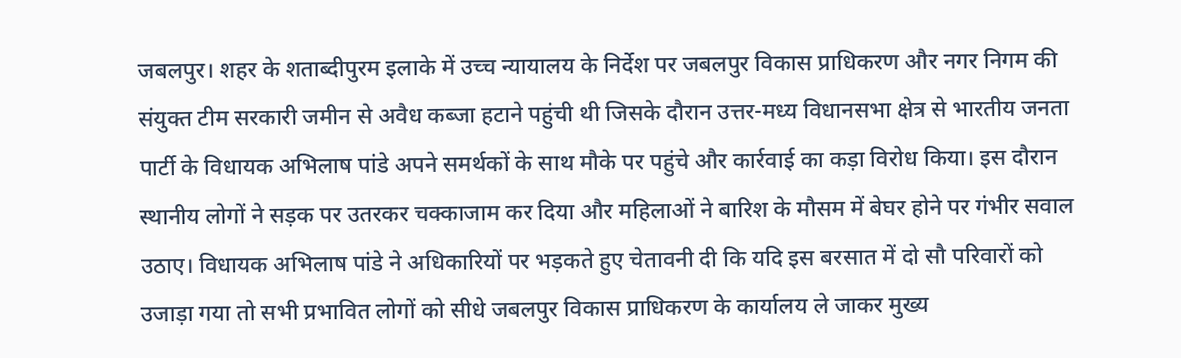जबलपुर। शहर के शताब्दीपुरम इलाके में उच्च न्यायालय के निर्देश पर जबलपुर विकास प्राधिकरण और नगर निगम की संयुक्त टीम सरकारी जमीन से अवैध कब्जा हटाने पहुंची थी जिसके दौरान उत्तर-मध्य विधानसभा क्षेत्र से भारतीय जनता पार्टी के विधायक अभिलाष पांडे अपने समर्थकों के साथ मौके पर पहुंचे और कार्रवाई का कड़ा विरोध किया। इस दौरान स्थानीय लोगों ने सड़क पर उतरकर चक्काजाम कर दिया और महिलाओं ने बारिश के मौसम में बेघर होने पर गंभीर सवाल उठाए। विधायक अभिलाष पांडे ने अधिकारियों पर भड़कते हुए चेतावनी दी कि यदि इस बरसात में दो सौ परिवारों को उजाड़ा गया तो सभी प्रभावित लोगों को सीधे जबलपुर विकास प्राधिकरण के कार्यालय ले जाकर मुख्य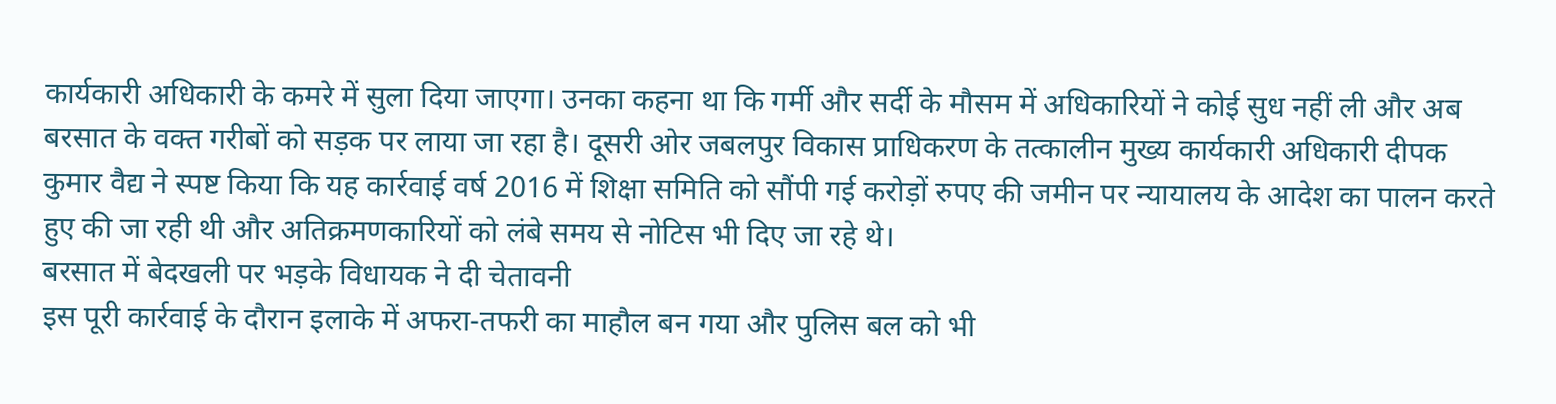कार्यकारी अधिकारी के कमरे में सुला दिया जाएगा। उनका कहना था कि गर्मी और सर्दी के मौसम में अधिकारियों ने कोई सुध नहीं ली और अब बरसात के वक्त गरीबों को सड़क पर लाया जा रहा है। दूसरी ओर जबलपुर विकास प्राधिकरण के तत्कालीन मुख्य कार्यकारी अधिकारी दीपक कुमार वैद्य ने स्पष्ट किया कि यह कार्रवाई वर्ष 2016 में शिक्षा समिति को सौंपी गई करोड़ों रुपए की जमीन पर न्यायालय के आदेश का पालन करते हुए की जा रही थी और अतिक्रमणकारियों को लंबे समय से नोटिस भी दिए जा रहे थे।
बरसात में बेदखली पर भड़के विधायक ने दी चेतावनी
इस पूरी कार्रवाई के दौरान इलाके में अफरा-तफरी का माहौल बन गया और पुलिस बल को भी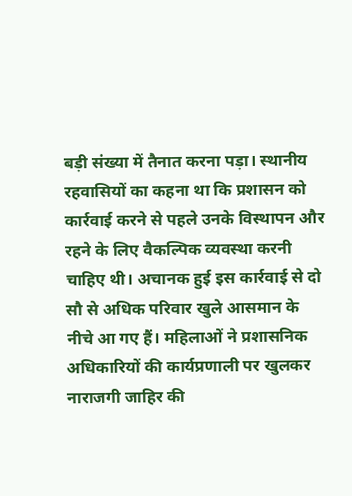बड़ी संख्या में तैनात करना पड़ा। स्थानीय रहवासियों का कहना था कि प्रशासन को कार्रवाई करने से पहले उनके विस्थापन और रहने के लिए वैकल्पिक व्यवस्था करनी चाहिए थी। अचानक हुई इस कार्रवाई से दो सौ से अधिक परिवार खुले आसमान के नीचे आ गए हैं। महिलाओं ने प्रशासनिक अधिकारियों की कार्यप्रणाली पर खुलकर नाराजगी जाहिर की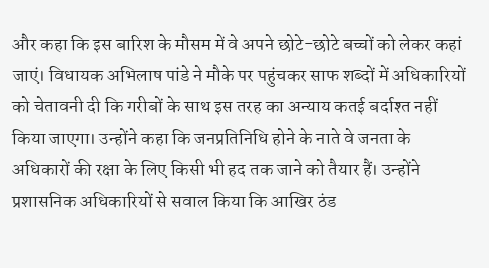और कहा कि इस बारिश के मौसम में वे अपने छोटे-छोटे बच्चों को लेकर कहां जाएं। विधायक अभिलाष पांडे ने मौके पर पहुंचकर साफ शब्दों में अधिकारियों को चेतावनी दी कि गरीबों के साथ इस तरह का अन्याय कतई बर्दाश्त नहीं किया जाएगा। उन्होंने कहा कि जनप्रतिनिधि होने के नाते वे जनता के अधिकारों की रक्षा के लिए किसी भी हद तक जाने को तैयार हैं। उन्होंने प्रशासनिक अधिकारियों से सवाल किया कि आखिर ठंड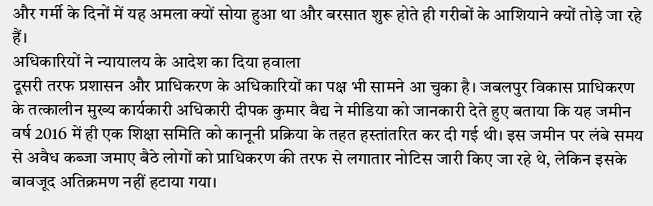और गर्मी के दिनों में यह अमला क्यों सोया हुआ था और बरसात शुरू होते ही गरीबों के आशियाने क्यों तोड़े जा रहे हैं।
अधिकारियों ने न्यायालय के आदेश का दिया हवाला
दूसरी तरफ प्रशासन और प्राधिकरण के अधिकारियों का पक्ष भी सामने आ चुका है। जबलपुर विकास प्राधिकरण के तत्कालीन मुख्य कार्यकारी अधिकारी दीपक कुमार वैद्य ने मीडिया को जानकारी देते हुए बताया कि यह जमीन वर्ष 2016 में ही एक शिक्षा समिति को कानूनी प्रक्रिया के तहत हस्तांतरित कर दी गई थी। इस जमीन पर लंबे समय से अवैध कब्जा जमाए बैठे लोगों को प्राधिकरण की तरफ से लगातार नोटिस जारी किए जा रहे थे, लेकिन इसके बावजूद अतिक्रमण नहीं हटाया गया।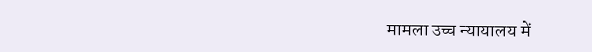मामला उच्च न्यायालय में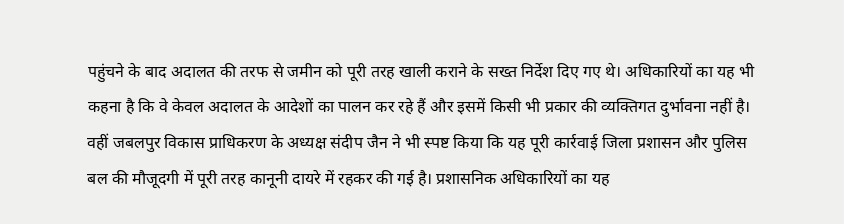पहुंचने के बाद अदालत की तरफ से जमीन को पूरी तरह खाली कराने के सख्त निर्देश दिए गए थे। अधिकारियों का यह भी कहना है कि वे केवल अदालत के आदेशों का पालन कर रहे हैं और इसमें किसी भी प्रकार की व्यक्तिगत दुर्भावना नहीं है। वहीं जबलपुर विकास प्राधिकरण के अध्यक्ष संदीप जैन ने भी स्पष्ट किया कि यह पूरी कार्रवाई जिला प्रशासन और पुलिस बल की मौजूदगी में पूरी तरह कानूनी दायरे में रहकर की गई है। प्रशासनिक अधिकारियों का यह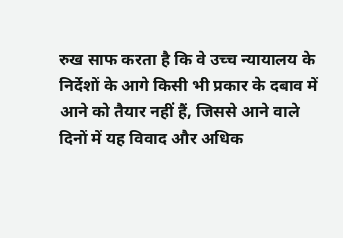रुख साफ करता है कि वे उच्च न्यायालय के निर्देशों के आगे किसी भी प्रकार के दबाव में आने को तैयार नहीं हैं, जिससे आने वाले दिनों में यह विवाद और अधिक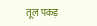तूल पकड़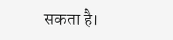सकता है।